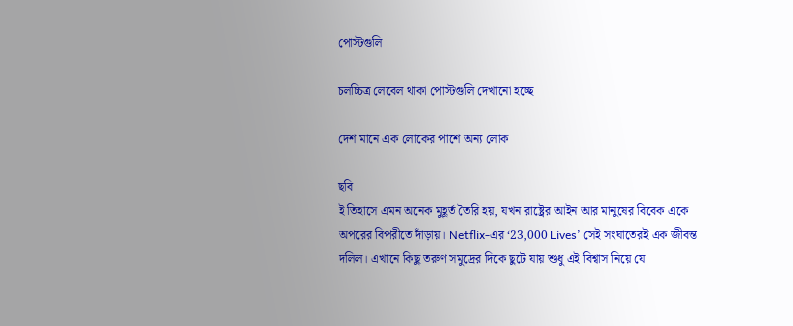পোস্টগুলি

চলচ্চিত্র লেবেল থাকা পোস্টগুলি দেখানো হচ্ছে

দেশ মানে এক লোকের পাশে অন্য লোক

ছবি
ই তিহাসে এমন অনেক মুহূর্ত তৈরি হয়, যখন রাষ্ট্রের আইন আর মানুষের বিবেক একে অপরের বিপরীতে দাঁড়ায়। Netflix-এর ‘23,000 Lives’ সেই সংঘাতেরই এক জীবন্ত দলিল। এখানে কিছু তরুণ সমুদ্রের দিকে ছুটে যায় শুধু এই বিশ্বাস নিয়ে যে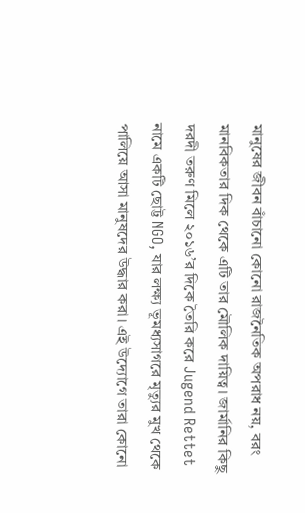মানুষের জীবন বাঁচানো কোনো রাজনৈতিক অপরাধ নয়, বরং মানবিকতার দিক থেকে এটি তার মৌলিক দায়িত্ব। জার্মানির কিছু দরদী তরুণ মিলে ২০১৬’র দিকে তৈরি করে Jugend Rettet নামে একটি ছোট্ট NGO, যার লক্ষ্য ভূমধ্যসাগরে মৃত্যুর মুখ থেকে পালিয়ে আসা মানুষদের উদ্ধার করা। এই উদ্যোগে তারা কোনো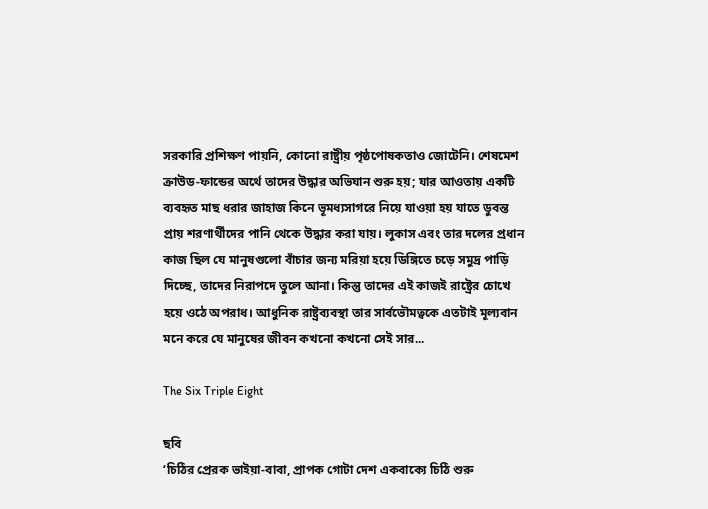সরকারি প্রশিক্ষণ পায়নি, কোনো রাষ্ট্রীয় পৃষ্ঠপোষকতাও জোটেনি। শেষমেশ ক্রাউড-ফান্ডের অর্থে তাদের উদ্ধার অভিযান শুরু হয়; যার আওতায় একটি ব্যবহৃত মাছ ধরার জাহাজ কিনে ভূমধ্যসাগরে নিয়ে যাওয়া হয় যাতে ডুবন্ত প্রায় শরণার্থীদের পানি থেকে উদ্ধার করা যায়। লুকাস এবং তার দলের প্রধান কাজ ছিল যে মানুষগুলো বাঁচার জন্য মরিয়া হয়ে ডিঙ্গিতে চড়ে সমুদ্র পাড়ি দিচ্ছে, তাদের নিরাপদে তুলে আনা। কিন্তু তাদের এই কাজই রাষ্ট্রের চোখে হয়ে ওঠে অপরাধ। আধুনিক রাষ্ট্রব্যবস্থা তার সার্বভৌমত্বকে এতটাই মূল্যবান মনে করে যে মানুষের জীবন কখনো কখনো সেই সার...

The Six Triple Eight

ছবি
‘চিঠির প্রেরক ভাইয়া-বাবা, প্রাপক গোটা দেশ একবাক্যে চিঠি শুরু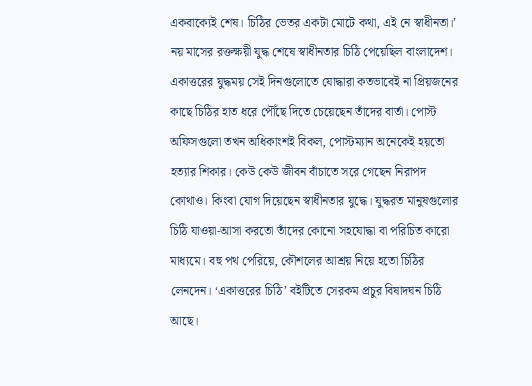একবাক্যেই শেষ। চিঠির ভেতর একটা মোটে কথা, এই নে স্বাধীনতা।’ নয় মাসের রক্তক্ষয়ী যুদ্ধ শেষে স্বাধীনতার চিঠি পেয়েছিল বাংলাদেশ। একাত্তরের যুদ্ধময় সেই দিনগুলোতে যোদ্ধারা কতভাবেই না প্রিয়জনের কাছে চিঠির হাত ধরে পৌঁছে দিতে চেয়েছেন তাঁদের বার্তা। পোস্ট অফিসগুলো তখন অধিকাংশই বিকল, পোস্টম্যান অনেকেই হয়তো হত্যার শিকার। কেউ কেউ জীবন বাঁচাতে সরে গেছেন নিরাপদ কোথাও। কিংবা যোগ দিয়েছেন স্বাধীনতার যুদ্ধে। যুদ্ধরত মানুষগুলোর চিঠি যাওয়া-আসা করতো তাঁদের কোনো সহযোদ্ধা বা পরিচিত কারো মাধ্যমে। বহু পথ পেরিয়ে, কৌশলের আশ্রয় নিয়ে হতো চিঠির লেনদেন। ‘একাত্তরের চিঠি’ বইটিতে সেরকম প্রচুর বিষাদঘন চিঠি আছে।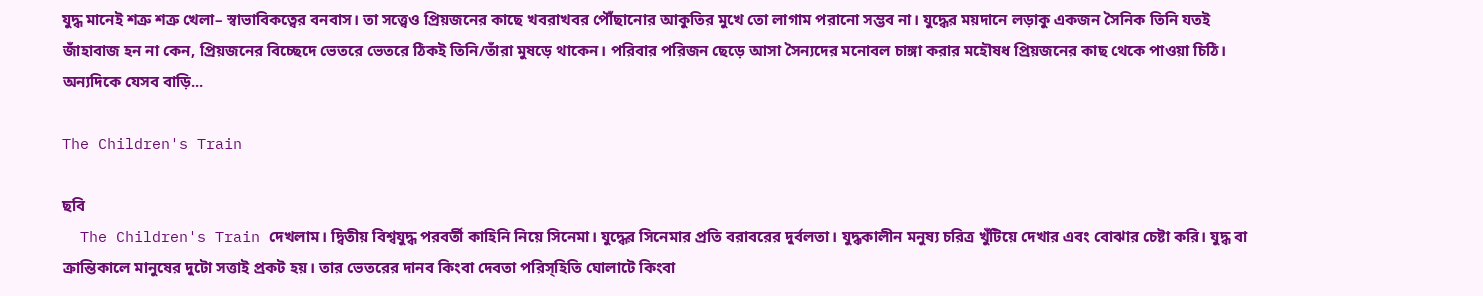যুদ্ধ মানেই শত্রু শত্রু খেলা– স্বাভাবিকত্বের বনবাস। তা সত্ত্বেও প্রিয়জনের কাছে খবরাখবর পৌঁছানোর আকুতির মুখে তো লাগাম পরানো সম্ভব না। যুদ্ধের ময়দানে লড়াকু একজন সৈনিক তিনি যতই জাঁহাবাজ হন না কেন, প্রিয়জনের বিচ্ছেদে ভেতরে ভেতরে ঠিকই তিনি/তাঁরা মুষড়ে থাকেন। পরিবার পরিজন ছেড়ে আসা সৈন্যদের মনোবল চাঙ্গা করার মহৌষধ প্রিয়জনের কাছ থেকে পাওয়া চিঠি। অন্যদিকে যেসব বাড়ি...

The Children's Train

ছবি
  The Children's Train দেখলাম। দ্বিতীয় বিশ্বযুদ্ধ পরবর্তী কাহিনি নিয়ে সিনেমা। যুদ্ধের সিনেমার প্রতি বরাবরের দুর্বলতা। যুদ্ধকালীন মনুষ্য চরিত্র খুঁটিয়ে দেখার এবং বোঝার চেষ্টা করি। যুদ্ধ বা ক্রান্তিকালে মানুষের দুটো সত্তাই প্রকট হয়। তার ভেতরের দানব কিংবা দেবতা পরিস্হিতি ঘোলাটে কিংবা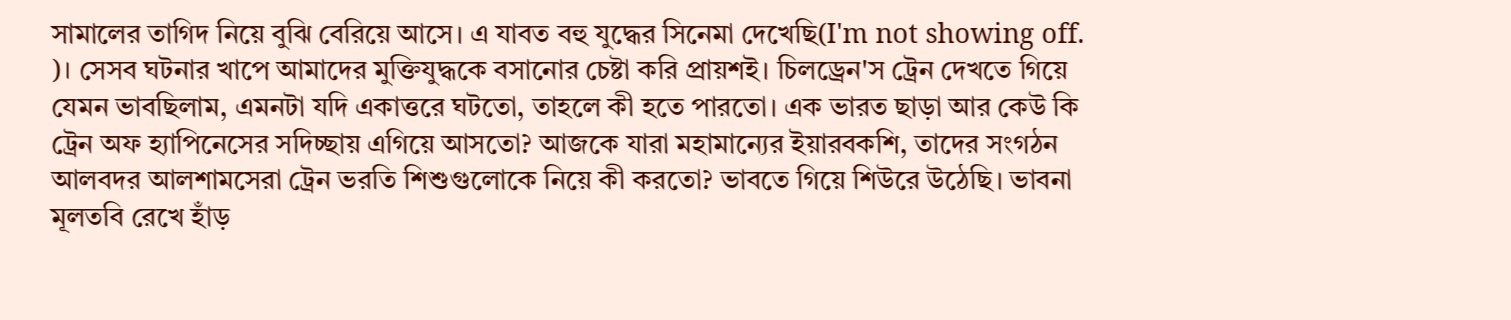সামালের তাগিদ নিয়ে বুঝি বেরিয়ে আসে। এ যাবত বহু যুদ্ধের সিনেমা দেখেছি(I'm not showing off. )। সেসব ঘটনার খাপে আমাদের মুক্তিযুদ্ধকে বসানোর চেষ্টা করি প্রায়শই। চিলড্রেন'স ট্রেন দেখতে গিয়ে যেমন ভাবছিলাম, এমনটা যদি একাত্তরে ঘটতো, তাহলে কী হতে পারতো। এক ভারত ছাড়া আর কেউ কি ট্রেন অফ হ্যাপিনেসের সদিচ্ছায় এগিয়ে আসতো? আজকে যারা মহামান্যের ইয়ারবকশি, তাদের সংগঠন আলবদর আলশামসেরা ট্রেন ভরতি শিশুগুলোকে নিয়ে কী করতো? ভাবতে গিয়ে শিউরে উঠেছি। ভাবনা মূলতবি রেখে হাঁড়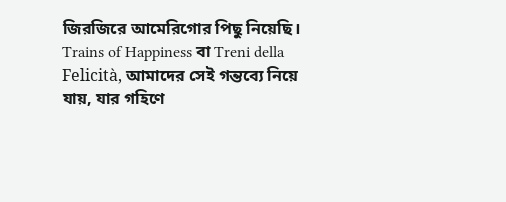জিরজিরে আমেরিগোর পিছু নিয়েছি। Trains of Happiness বা Treni della Felicità, আমাদের সেই গন্তব্যে নিয়ে যায়, যার গহিণে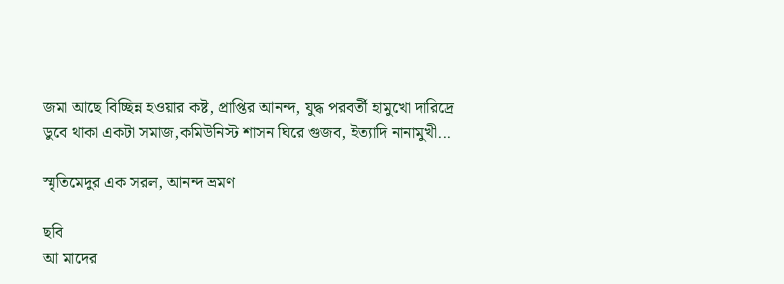জমা আছে বিচ্ছিন্ন হওয়ার কষ্ট, প্রাপ্তির আনন্দ, যুদ্ধ পরবর্তী হামুখো দারিদ্রে ডুবে থাকা একটা সমাজ,কমিউনিস্ট শাসন ঘিরে গুজব, ইত্যাদি নানামুখী...

স্মৃতিমেদুর এক সরল, আনন্দ ভ্রমণ

ছবি
আ মাদের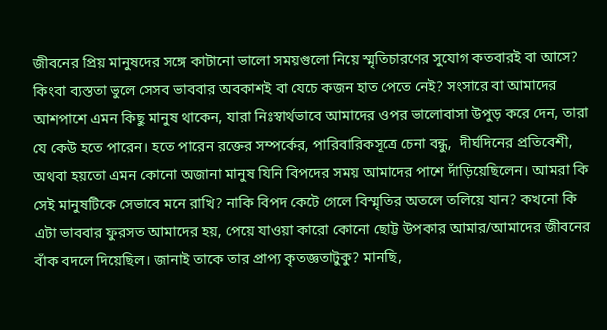জীবনের প্রিয় মানুষদের সঙ্গে কাটানো ভালো সময়গুলো নিয়ে স্মৃতিচারণের সুযোগ কতবারই বা আসে? কিংবা ব্যস্ততা ভুলে সেসব ভাববার অবকাশই বা যেচে কজন হাত পেতে নেই? সংসারে বা আমাদের আশপাশে এমন কিছু মানুষ থাকেন, যারা নিঃস্বার্থভাবে আমাদের ওপর ভালোবাসা উপুড় করে দেন, তারা যে কেউ হতে পারেন। হতে পারেন রক্তের সম্পর্কের, পারিবারিকসূত্রে চেনা বন্ধু,  দীর্ঘদিনের প্রতিবেশী, অথবা হয়তো এমন কোনো অজানা মানুষ যিনি বিপদের সময় আমাদের পাশে দাঁড়িয়েছিলেন। আমরা কি সেই মানুষটিকে সেভাবে মনে রাখি? নাকি বিপদ কেটে গেলে বিস্মৃতির অতলে তলিয়ে যান? কখনো কি এটা ভাববার ফুরসত আমাদের হয়, পেয়ে যাওয়া কারো কোনো ছোট্ট উপকার আমার/আমাদের জীবনের বাঁক বদলে দিয়েছিল। জানাই তাকে তার প্রাপ্য কৃতজ্ঞতাটুকু? মানছি,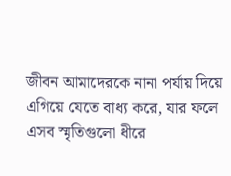জীবন আমাদেরকে নানা পর্যায় দিয়ে এগিয়ে যেতে বাধ্য করে, যার ফলে এসব স্মৃতিগুলো ধীরে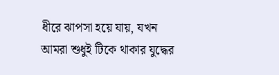ধীরে ঝাপসা হয়ে যায়, যখন আমরা শুধুই টিকে থাকার যুদ্ধের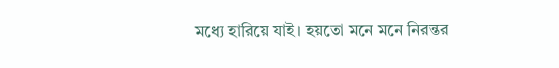মধ্যে হারিয়ে যাই। হয়তো মনে মনে নিরন্তর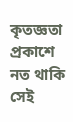কৃতজ্ঞতা প্রকাশে নত থাকি সেই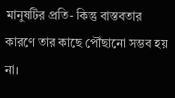মানুষটির প্রতি- কিন্তু বাস্তবতার কারণে তার কাছে পৌঁছানো সম্ভব হয় না।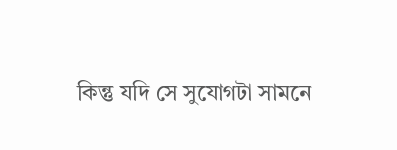কিন্তু যদি সে সুযোগটা সামনে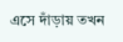এসে দাঁড়ায় তখন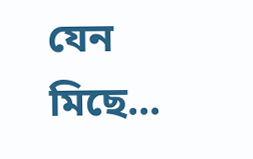যেন মিছে...